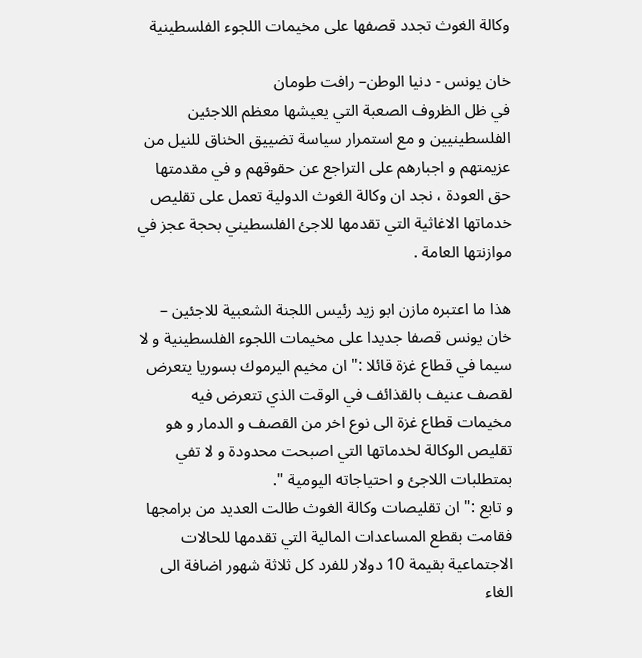وكالة الغوث تجدد قصفها على مخيمات اللجوء الفلسطينية

خان يونس - دنيا الوطن– رافت طومان
في ظل الظروف الصعبة التي يعيشها معظم اللاجئين الفلسطينيين و مع استمرار سياسة تضييق الخناق للنيل من عزيمتهم و اجبارهم على التراجع عن حقوقهم و في مقدمتها حق العودة ، نجد ان وكالة الغوث الدولية تعمل على تقليص خدماتها الاغاثية التي تقدمها للاجئ الفلسطيني بحجة عجز في موازنتها العامة .

هذا ما اعتبره مازن ابو زيد رئيس اللجنة الشعبية للاجئين – خان يونس قصفا جديدا على مخيمات اللجوء الفلسطينية و لا سيما في قطاع غزة قائلا :" ان مخيم اليرموك بسوريا يتعرض لقصف عنيف بالقذائف في الوقت الذي تتعرض فيه مخيمات قطاع غزة الى نوع اخر من القصف و الدمار و هو تقليص الوكالة لخدماتها التي اصبحت محدودة و لا تفي بمتطلبات اللاجئ و احتياجاته اليومية ".
و تابع :" ان تقليصات وكالة الغوث طالت العديد من برامجها فقامت بقطع المساعدات المالية التي تقدمها للحالات الاجتماعية بقيمة 10 دولار للفرد كل ثلاثة شهور اضافة الى الغاء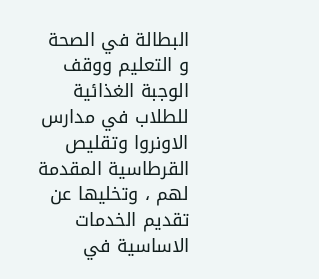البطالة في الصحة و التعليم ووقف الوجبة الغذائية للطلاب في مدارس الاونروا وتقليص القرطاسية المقدمة لهم ، وتخليها عن تقديم الخدمات الاساسية في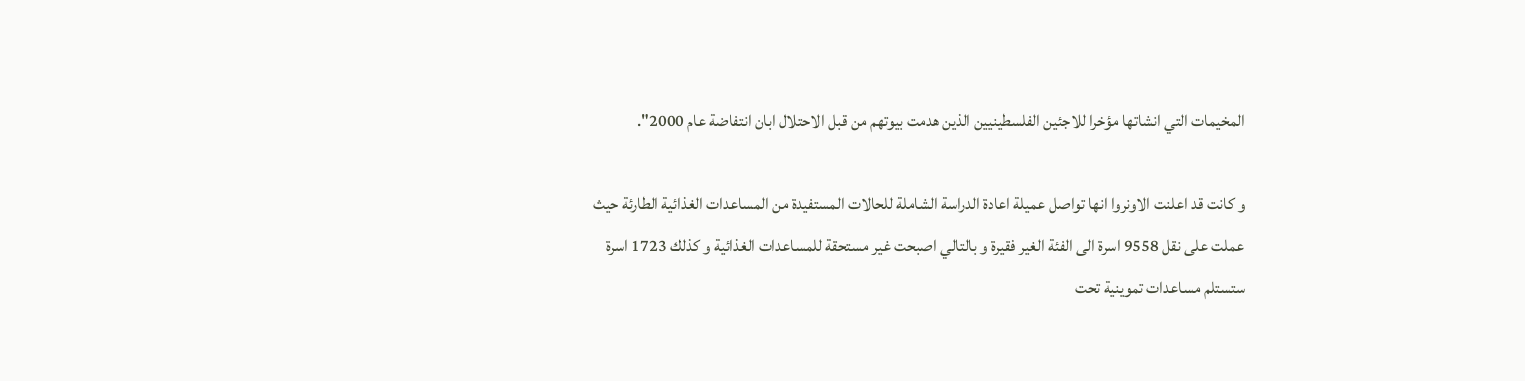المخيمات التي انشاتها مؤخرا للاجئين الفلسطينيين الذين هدمت بيوتهم من قبل الاحتلال ابان انتفاضة عام 2000".

و كانت قد اعلنت الاونروا انها تواصل عميلة اعادة الدراسة الشاملة للحالات المستفيدة من المساعدات الغذائية الطارئة حيث عملت على نقل 9558 اسرة الى الفئة الغير فقيرة و بالتالي اصبحت غير مستحقة للمساعدات الغذائية و كذلك 1723 اسرة ستستلم مساعدات تموينية تحت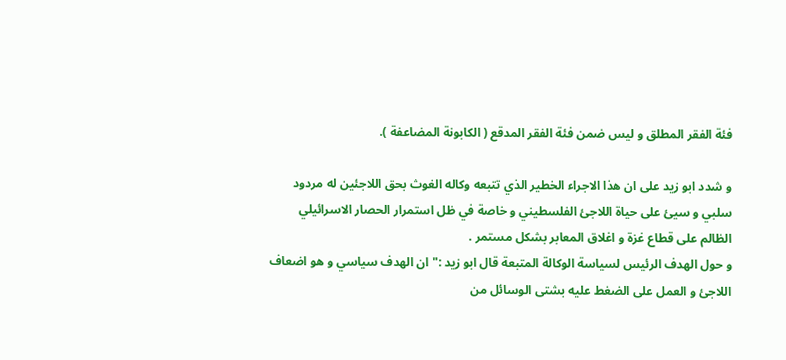فئة الفقر المطلق و ليس ضمن فئة الفقر المدقع ( الكابونة المضاعفة ).

و شدد ابو زيد على ان هذا الاجراء الخطير الذي تتبعه وكاله الغوث بحق اللاجئين له مردود سلبي و سيئ على حياة اللاجئ الفلسطيني و خاصة في ظل استمرار الحصار الاسرائيلي الظالم على قطاع غزة و اغلاق المعابر بشكل مستمر .
و حول الهدف الرئيس لسياسة الوكالة المتبعة قال ابو زيد :" ان الهدف سياسي و هو اضعاف اللاجئ و العمل على الضغط عليه بشتى الوسائل من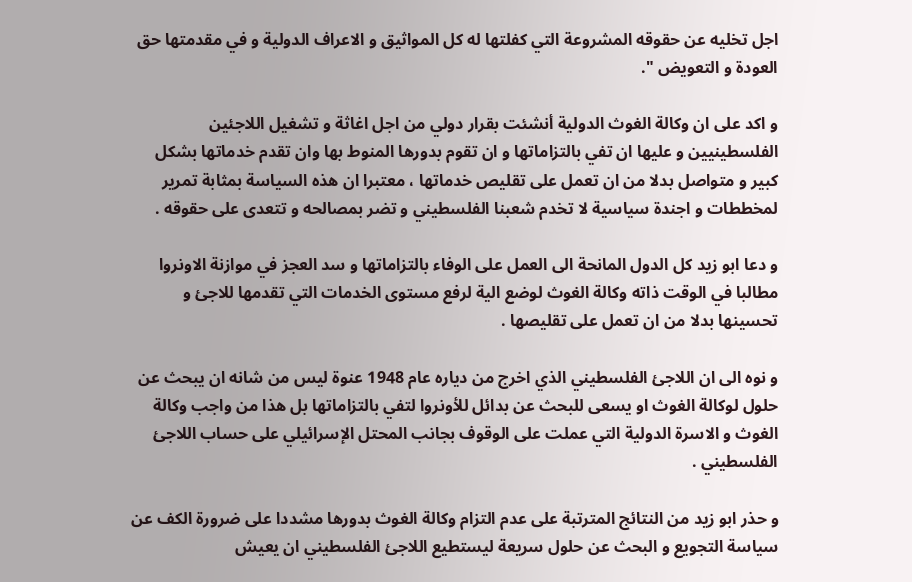اجل تخليه عن حقوقه المشروعة التي كفلتها له كل المواثيق و الاعراف الدولية و في مقدمتها حق العودة و التعويض ".

و اكد على ان وكالة الغوث الدولية أنشئت بقرار دولي من اجل اغاثة و تشغيل اللاجئين الفلسطينيين و عليها ان تفي بالتزاماتها و ان تقوم بدورها المنوط بها وان تقدم خدماتها بشكل كبير و متواصل بدلا من ان تعمل على تقليص خدماتها ، معتبرا ان هذه السياسة بمثابة تمرير لمخططات و اجندة سياسية لا تخدم شعبنا الفلسطيني و تضر بمصالحه و تتعدى على حقوقه .

و دعا ابو زيد كل الدول المانحة الى العمل على الوفاء بالتزاماتها و سد العجز في موازنة الاونروا مطالبا في الوقت ذاته وكالة الغوث لوضع الية لرفع مستوى الخدمات التي تقدمها للاجئ و تحسينها بدلا من ان تعمل على تقليصها .

و نوه الى ان اللاجئ الفلسطيني الذي اخرج من دياره عام 1948 عنوة ليس من شانه ان يبحث عن حلول لوكالة الغوث او يسعى للبحث عن بدائل للأونروا لتفي بالتزاماتها بل هذا من واجب وكالة الغوث و الاسرة الدولية التي عملت على الوقوف بجانب المحتل الإسرائيلي على حساب اللاجئ الفلسطيني .

و حذر ابو زيد من النتائج المترتبة على عدم التزام وكالة الغوث بدورها مشددا على ضرورة الكف عن سياسة التجويع و البحث عن حلول سريعة ليستطيع اللاجئ الفلسطيني ان يعيش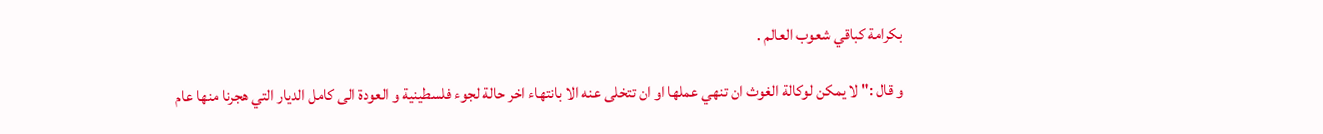بكرامة كباقي شعوب العالم .

و قال :" لا يمكن لوكالة الغوث ان تنهي عملها او ان تتخلى عنه الا بانتهاء اخر حالة لجوء فلسطينية و العودة الى كامل الديار التي هجرنا منها عام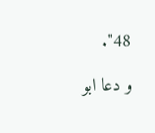48".

و دعا ابو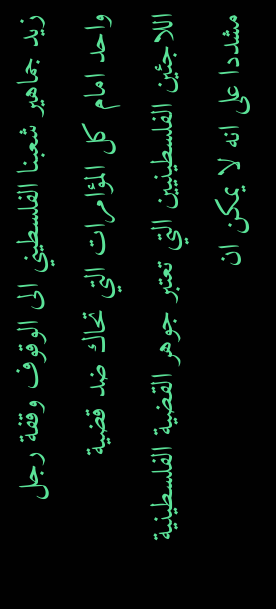زيد جماهير شعبنا الفلسطيني الى الوقوف وقفة رجل واحد امام كل المؤامرات التي تحاك ضد قضية اللاجئين الفلسطينيين التي تعتبر جوهر القضية الفلسطينية مشددا على انه لا يمكن ان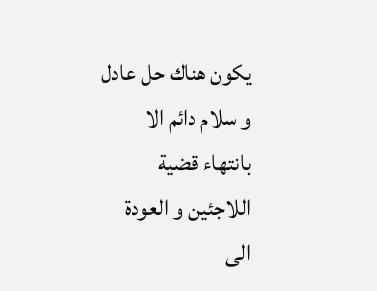يكون هناك حل عادل و سلام دائم الا بانتهاء قضية اللاجئين و العودة الى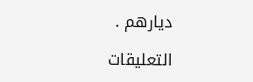ديارهم .

التعليقات